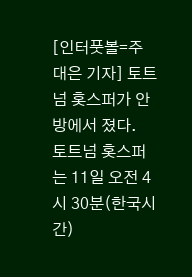[인터풋볼=주대은 기자] 토트넘 홋스퍼가 안방에서 졌다.
토트넘 홋스퍼는 11일 오전 4시 30분(한국시간)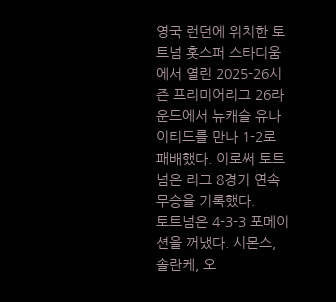영국 런던에 위치한 토트넘 홋스퍼 스타디움에서 열린 2025-26시즌 프리미어리그 26라운드에서 뉴캐슬 유나이티드를 만나 1-2로 패배했다. 이로써 토트넘은 리그 8경기 연속 무승을 기록했다.
토트넘은 4-3-3 포메이션을 꺼냈다. 시몬스, 솔란케, 오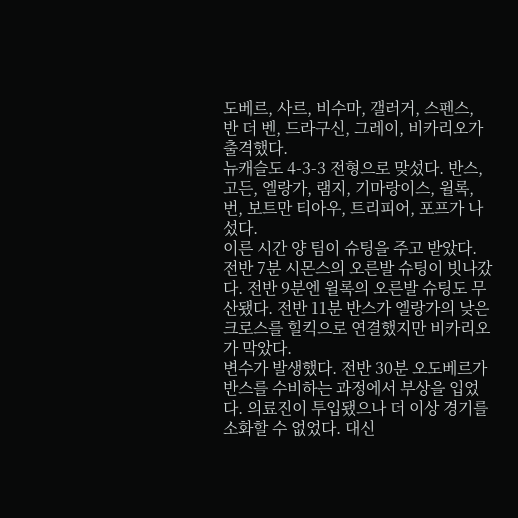도베르, 사르, 비수마, 갤러거, 스펜스, 반 더 벤, 드라구신, 그레이, 비카리오가 출격했다.
뉴캐슬도 4-3-3 전형으로 맞섰다. 반스, 고든, 엘랑가, 램지, 기마랑이스, 윌록, 번, 보트만 티아우, 트리피어, 포프가 나섰다.
이른 시간 양 팀이 슈팅을 주고 받았다. 전반 7분 시몬스의 오른발 슈팅이 빗나갔다. 전반 9분엔 윌록의 오른발 슈팅도 무산됐다. 전반 11분 반스가 엘랑가의 낮은 크로스를 힐킥으로 연결했지만 비카리오가 막았다.
변수가 발생했다. 전반 30분 오도베르가 반스를 수비하는 과정에서 부상을 입었다. 의료진이 투입됐으나 더 이상 경기를 소화할 수 없었다. 대신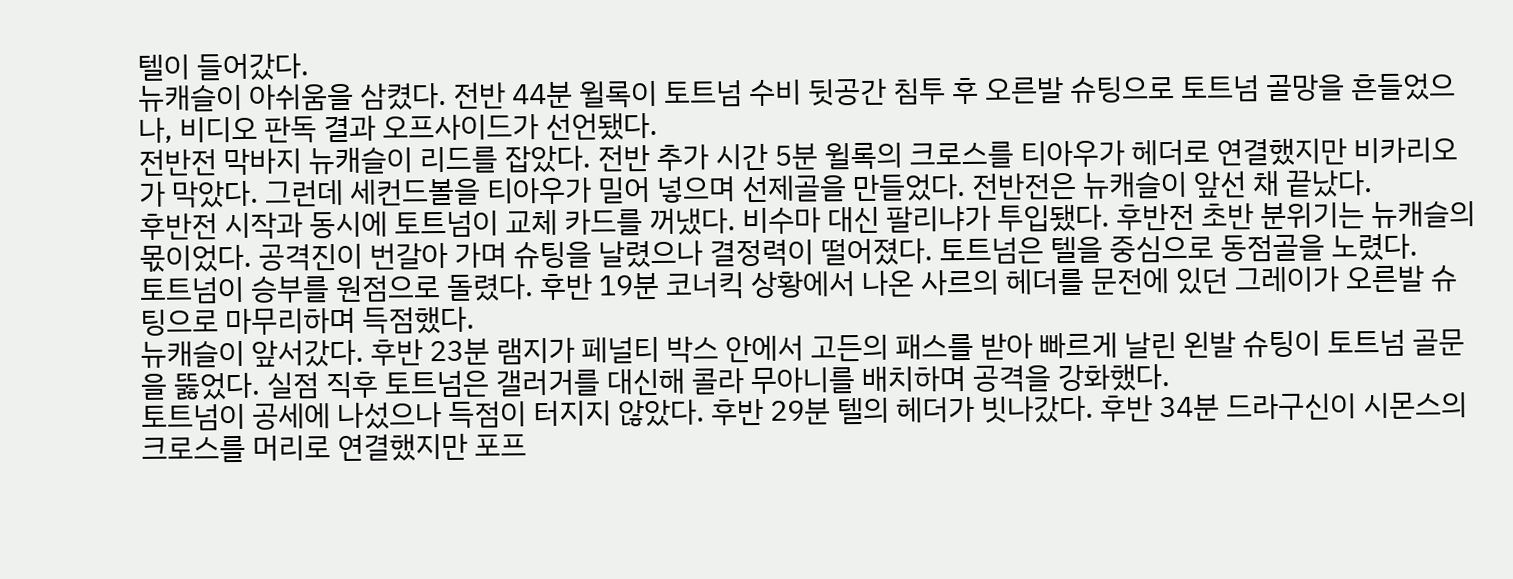텔이 들어갔다.
뉴캐슬이 아쉬움을 삼켰다. 전반 44분 윌록이 토트넘 수비 뒷공간 침투 후 오른발 슈팅으로 토트넘 골망을 흔들었으나, 비디오 판독 결과 오프사이드가 선언됐다.
전반전 막바지 뉴캐슬이 리드를 잡았다. 전반 추가 시간 5분 윌록의 크로스를 티아우가 헤더로 연결했지만 비카리오가 막았다. 그런데 세컨드볼을 티아우가 밀어 넣으며 선제골을 만들었다. 전반전은 뉴캐슬이 앞선 채 끝났다.
후반전 시작과 동시에 토트넘이 교체 카드를 꺼냈다. 비수마 대신 팔리냐가 투입됐다. 후반전 초반 분위기는 뉴캐슬의 몫이었다. 공격진이 번갈아 가며 슈팅을 날렸으나 결정력이 떨어졌다. 토트넘은 텔을 중심으로 동점골을 노렸다.
토트넘이 승부를 원점으로 돌렸다. 후반 19분 코너킥 상황에서 나온 사르의 헤더를 문전에 있던 그레이가 오른발 슈팅으로 마무리하며 득점했다.
뉴캐슬이 앞서갔다. 후반 23분 램지가 페널티 박스 안에서 고든의 패스를 받아 빠르게 날린 왼발 슈팅이 토트넘 골문을 뚫었다. 실점 직후 토트넘은 갤러거를 대신해 콜라 무아니를 배치하며 공격을 강화했다.
토트넘이 공세에 나섰으나 득점이 터지지 않았다. 후반 29분 텔의 헤더가 빗나갔다. 후반 34분 드라구신이 시몬스의 크로스를 머리로 연결했지만 포프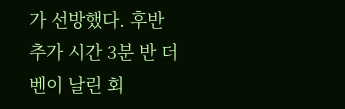가 선방했다. 후반 추가 시간 3분 반 더 벤이 날린 회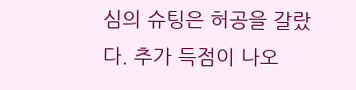심의 슈팅은 허공을 갈랐다. 추가 득점이 나오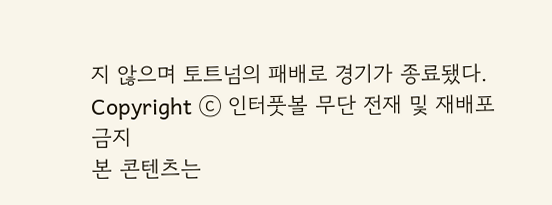지 않으며 토트넘의 패배로 경기가 종료됐다.
Copyright ⓒ 인터풋볼 무단 전재 및 재배포 금지
본 콘텐츠는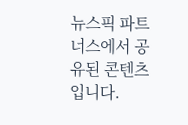뉴스픽 파트너스에서 공유된 콘텐츠입니다.